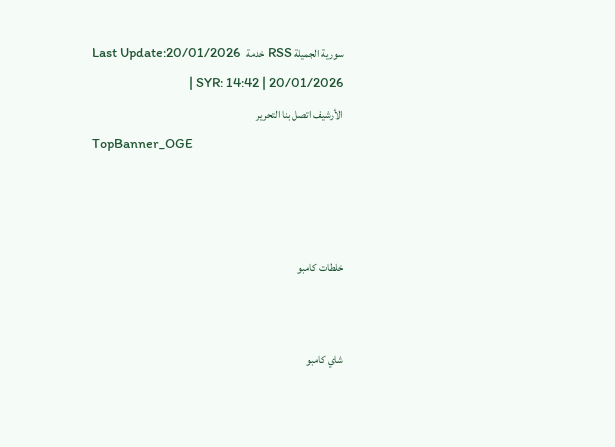سورية الجميلة RSS خدمة   Last Update:20/01/2026 | SYR: 14:42 | 20/01/2026
الأرشيف اتصل بنا التحرير
TopBanner_OGE



خلطات كامبو


شاي كامبو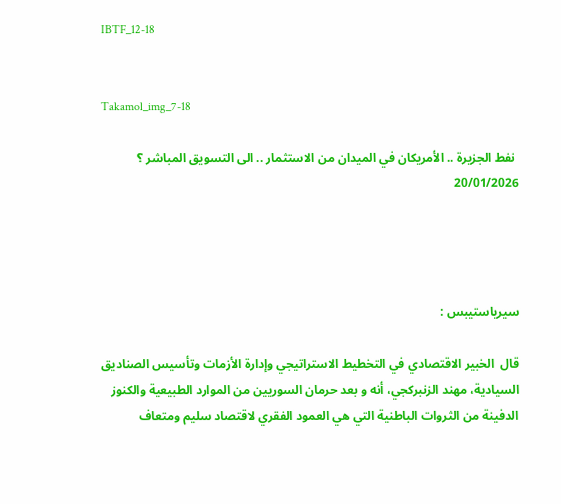IBTF_12-18


Takamol_img_7-18

 نفط الجزيرة .. الأمريكان في الميدان من الاستثمار .. الى التسويق المباشر ؟
20/01/2026




سيرياستيبس :

قال  الخبير الاقتصادي في التخطيط الاستراتيجي وإدارة الأزمات وتأسيس الصناديق السيادية، مهند الزنبركجي، أنه و بعد حرمان السوريين من الموارد الطبيعية والكنوز الدفينة من الثروات الباطنية التي هي العمود الفقري لاقتصاد سليم ومتعاف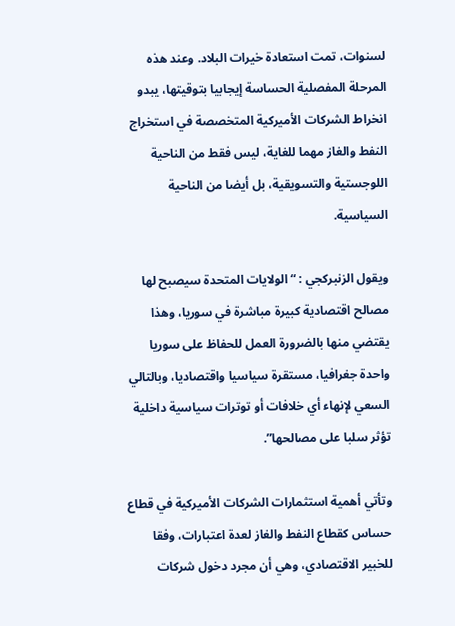لسنوات، تمت استعادة خيرات البلاد. وعند هذه المرحلة المفصلية الحساسة إيجابيا بتوقيتها، يبدو انخراط الشركات الأميركية المتخصصة في استخراج النفط والغاز مهما للغاية، ليس فقط من الناحية اللوجستية والتسويقية، بل أيضا من الناحية السياسية.

ويقول الزنبركجي : “الولايات المتحدة سيصبح لها مصالح اقتصادية كبيرة مباشرة في سوريا، وهذا يقتضي منها بالضرورة العمل للحفاظ على سوريا واحدة جغرافيا، مستقرة سياسيا واقتصاديا، وبالتالي السعي لإنهاء أي خلافات أو توترات سياسية داخلية تؤثر سلبا على مصالحها”.

وتأتي أهمية استثمارات الشركات الأميركية في قطاع حساس كقطاع النفط والغاز لعدة اعتبارات، وفقا للخبير الاقتصادي، وهي أن مجرد دخول شركات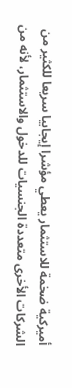أميركية ضخمة للاستثمار يعطي مؤشرا إيجابيا سريعا للكثير من الشركات الأخرى متعددة الجنسيات للدخول والاستثمار، لأنه من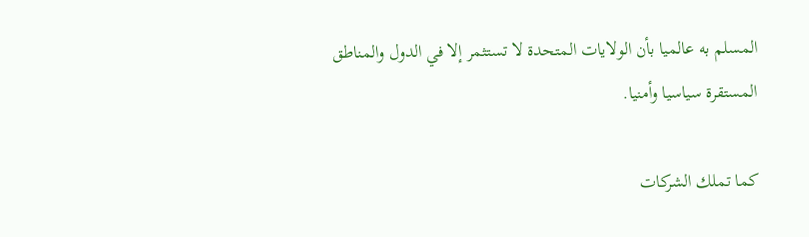المسلم به عالميا بأن الولايات المتحدة لا تستثمر إلا في الدول والمناطق المستقرة سياسيا وأمنيا.

كما تملك الشركات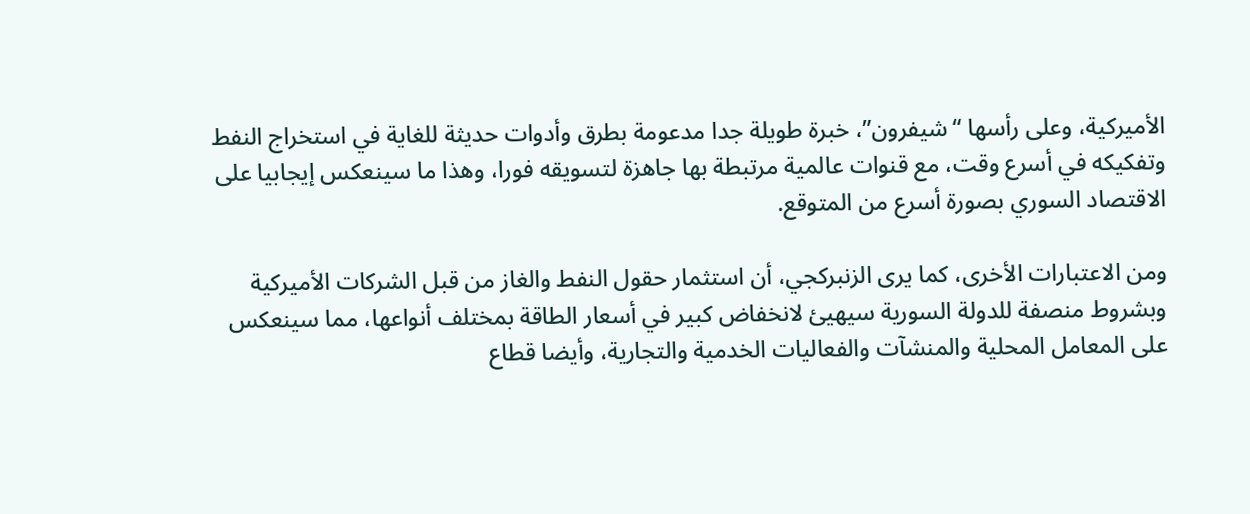الأميركية، وعلى رأسها “شيفرون”، خبرة طويلة جدا مدعومة بطرق وأدوات حديثة للغاية في استخراج النفط وتفكيكه في أسرع وقت، مع قنوات عالمية مرتبطة بها جاهزة لتسويقه فورا، وهذا ما سينعكس إيجابيا على الاقتصاد السوري بصورة أسرع من المتوقع.

ومن الاعتبارات الأخرى، كما يرى الزنبركجي، أن استثمار حقول النفط والغاز من قبل الشركات الأميركية وبشروط منصفة للدولة السورية سيهيئ لانخفاض كبير في أسعار الطاقة بمختلف أنواعها، مما سينعكس على المعامل المحلية والمنشآت والفعاليات الخدمية والتجارية، وأيضا قطاع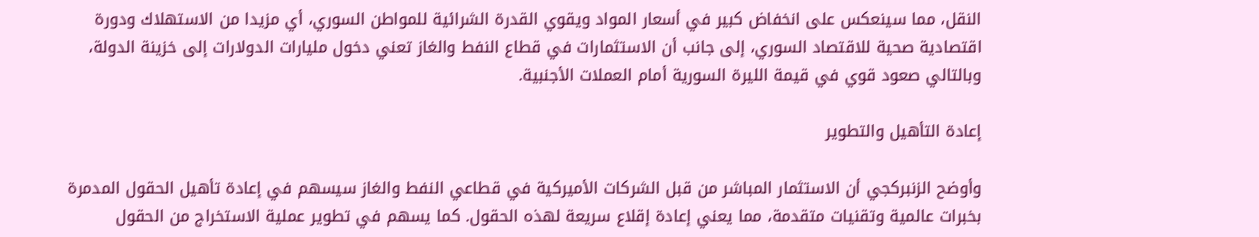النقل، مما سينعكس على انخفاض كبير في أسعار المواد ويقوي القدرة الشرائية للمواطن السوري، أي مزيدا من الاستهلاك ودورة اقتصادية صحية للاقتصاد السوري، إلى جانب أن الاستثمارات في قطاع النفط والغاز تعني دخول مليارات الدولارات إلى خزينة الدولة، وبالتالي صعود قوي في قيمة الليرة السورية أمام العملات الأجنبية.

إعادة التأهيل والتطوير

وأوضح الزنبركجي أن الاستثمار المباشر من قبل الشركات الأميركية في قطاعي النفط والغاز سيسهم في إعادة تأهيل الحقول المدمرة بخبرات عالمية وتقنيات متقدمة، مما يعني إعادة إقلاع سريعة لهذه الحقول. كما يسهم في تطوير عملية الاستخراج من الحقول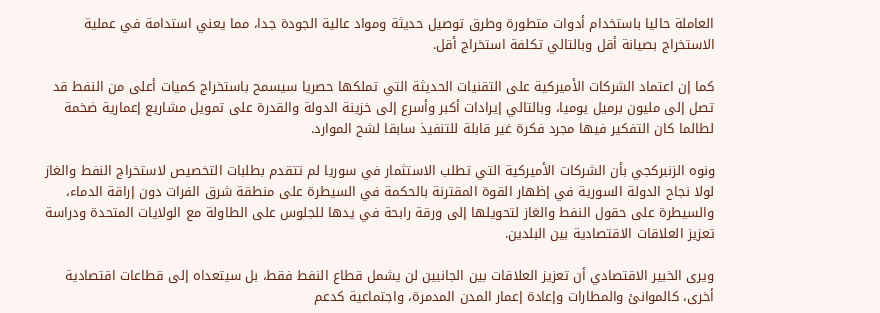العاملة حاليا باستخدام أدوات متطورة وطرق توصيل حديثة ومواد عالية الجودة جدا، مما يعني استدامة في عملية الاستخراج بصيانة أقل وبالتالي تكلفة استخراج أقل.

كما إن اعتماد الشركات الأميركية على التقنيات الحديثة التي تملكها حصريا سيسمح باستخراج كميات أعلى من النفط قد تصل إلى مليون برميل يوميا، وبالتالي إيرادات أكبر وأسرع إلى خزينة الدولة والقدرة على تمويل مشاريع إعمارية ضخمة لطالما كان التفكير فيها مجرد فكرة غير قابلة للتنفيذ سابقا لشح الموارد.

ونوه الزنبركجي بأن الشركات الأميركية التي تطلب الاستثمار في سوريا لم تتقدم بطلبات التخصيص لاستخراج النفط والغاز لولا نجاح الدولة السورية في إظهار القوة المقترنة بالحكمة في السيطرة على منطقة شرق الفرات دون إراقة الدماء، والسيطرة على حقول النفط والغاز لتحويلها إلى ورقة رابحة في يدها للجلوس على الطاولة مع الولايات المتحدة ودراسة تعزيز العلاقات الاقتصادية بين البلدين.

ويرى الخبير الاقتصادي أن تعزيز العلاقات بين الجانبين لن يشمل قطاع النفط فقط، بل سيتعداه إلى قطاعات اقتصادية أخرى، كالموانئ والمطارات وإعادة إعمار المدن المدمرة، واجتماعية كدعم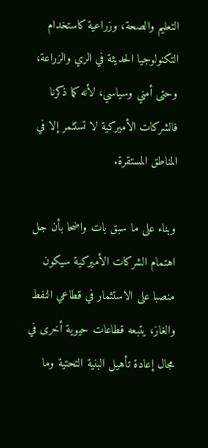التعليم والصحة، وزراعية كاستخدام التكنولوجيا الحديثة في الري والزراعة، وحتى أمني وسياسي، لأنه كما ذكرنا فالشركات الأميركية لا تستثمر إلا في المناطق المستقرة.

وبناء على ما سبق بات واضحا بأن جل اهتمام الشركات الأميركية سيكون منصبا على الاستثمار في قطاعي النفط والغاز، يتبعه قطاعات حيوية أخرى في مجال إعادة تأهيل البنية التحتية وما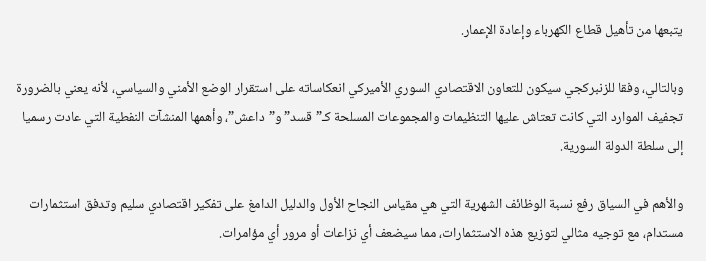يتبعها من تأهيل قطاع الكهرباء وإعادة الإعمار.

وبالتالي، وفقا للزنبركجي سيكون للتعاون الاقتصادي السوري الأميركي انعكاساته على استقرار الوضع الأمني والسياسي، لأنه يعني بالضرورة تجفيف الموارد التي كانت تعتاش عليها التنظيمات والمجموعات المسلحة كـ”قسد” و”داعش”، وأهمها المنشآت النفطية التي عادت رسميا إلى سلطة الدولة السورية.

والأهم في السياق رفع نسبة الوظائف الشهرية التي هي مقياس النجاح الأول والدليل الدامغ على تفكير اقتصادي سليم وتدفق استثمارات مستدام، مع توجيه مثالي لتوزيع هذه الاستثمارات، مما سيضعف أي نزاعات أو مرور أي مؤامرات.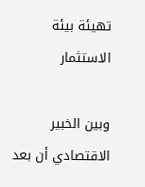تهيئة بيئة الاستثمار

وبين الخبير الاقتصادي أن بعد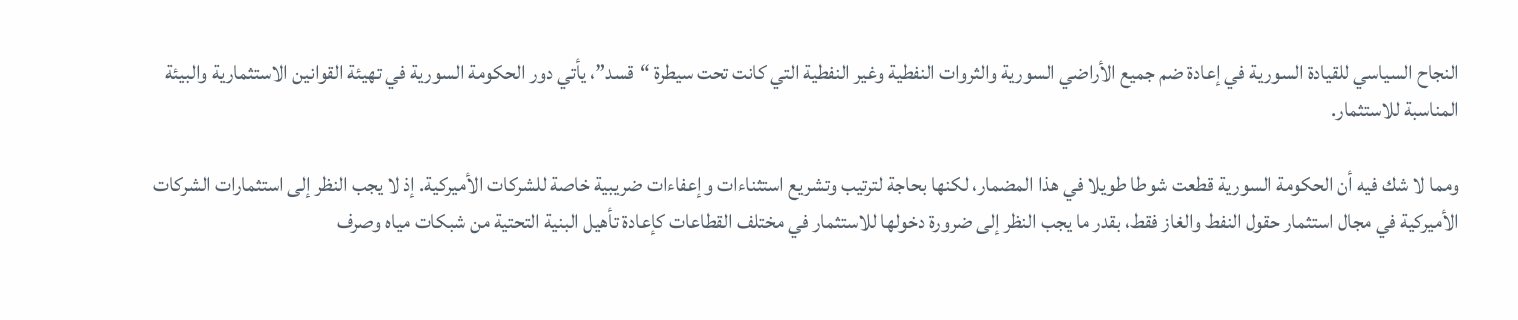النجاح السياسي للقيادة السورية في إعادة ضم جميع الأراضي السورية والثروات النفطية وغير النفطية التي كانت تحت سيطرة “قسد”، يأتي دور الحكومة السورية في تهيئة القوانين الاستثمارية والبيئة المناسبة للاستثمار.

ومما لا شك فيه أن الحكومة السورية قطعت شوطا طويلا في هذا المضمار، لكنها بحاجة لترتيب وتشريع استثناءات وإعفاءات ضريبية خاصة للشركات الأميركية. إذ لا يجب النظر إلى استثمارات الشركات الأميركية في مجال استثمار حقول النفط والغاز فقط، بقدر ما يجب النظر إلى ضرورة دخولها للاستثمار في مختلف القطاعات كإعادة تأهيل البنية التحتية من شبكات مياه وصرف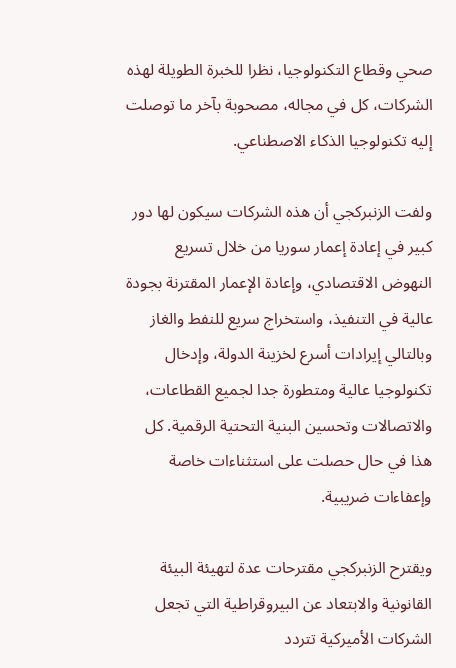صحي وقطاع التكنولوجيا، نظرا للخبرة الطويلة لهذه الشركات، كل في مجاله، مصحوبة بآخر ما توصلت إليه تكنولوجيا الذكاء الاصطناعي.

ولفت الزنبركجي أن هذه الشركات سيكون لها دور كبير في إعادة إعمار سوريا من خلال تسريع النهوض الاقتصادي، وإعادة الإعمار المقترنة بجودة عالية في التنفيذ، واستخراج سريع للنفط والغاز وبالتالي إيرادات أسرع لخزينة الدولة، وإدخال تكنولوجيا عالية ومتطورة جدا لجميع القطاعات، والاتصالات وتحسين البنية التحتية الرقمية. كل هذا في حال حصلت على استثناءات خاصة وإعفاءات ضريبية.

ويقترح الزنبركجي مقترحات عدة لتهيئة البيئة القانونية والابتعاد عن البيروقراطية التي تجعل الشركات الأميركية تتردد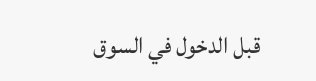قبل الدخول في السوق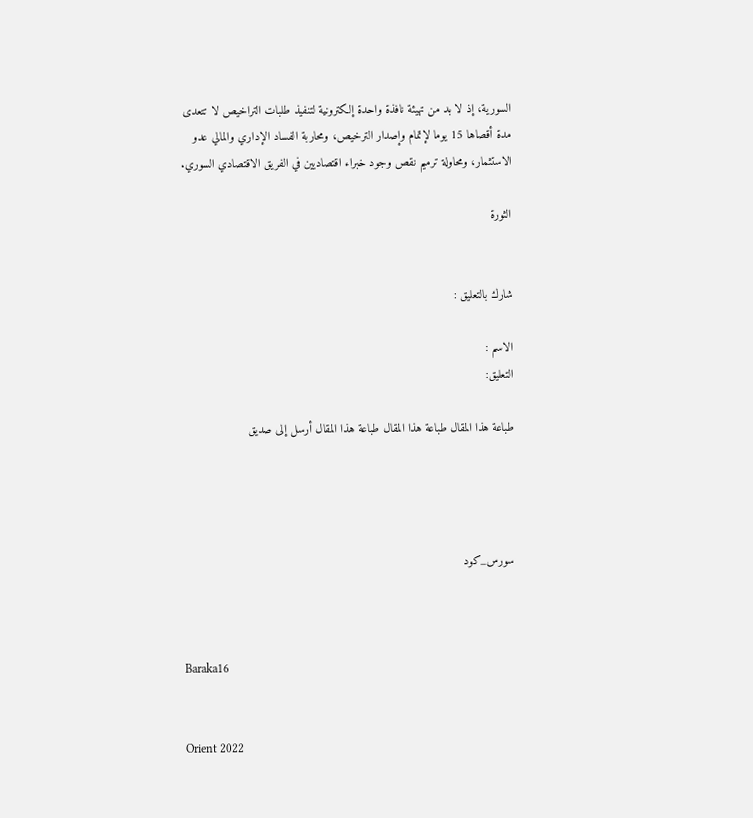السورية، إذ لا بد من تهيئة نافذة واحدة إلكترونية لتنفيذ طلبات التراخيص لا تتعدى مدة أقصاها 15 يوما لإتمام وإصدار الترخيص، ومحاربة الفساد الإداري والمالي عدو الاستثمار، ومحاولة ترميم نقص وجود خبراء اقتصاديين في الفريق الاقتصادي السوري.

الثورة


شارك بالتعليق :

الاسم :
التعليق:

طباعة هذا المقال طباعة هذا المقال طباعة هذا المقال أرسل إلى صديق




سورس_كود



Baraka16


Orient 2022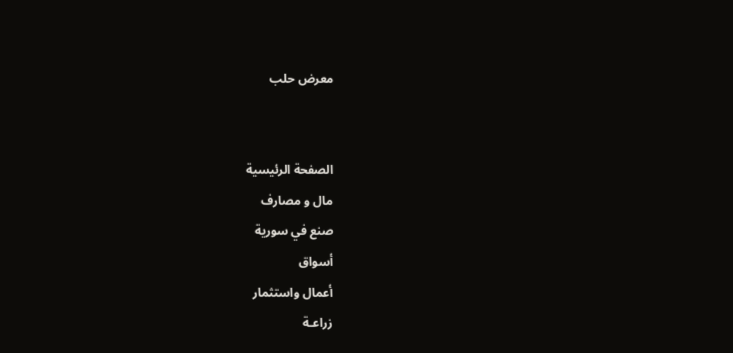معرض حلب


الصفحة الرئيسية
مال و مصارف
صنع في سورية
أسواق
أعمال واستثمار
زراعـة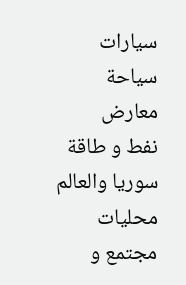سيارات
سياحة
معارض
نفط و طاقة
سوريا والعالم
محليات
مجتمع و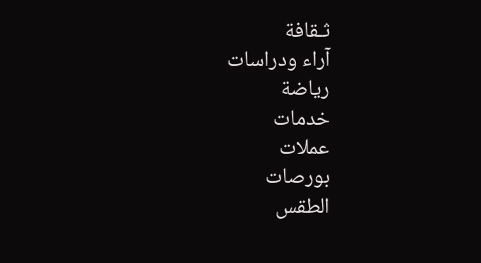ثـقافة
آراء ودراسات
رياضة
خدمات
عملات
بورصات
الطقس